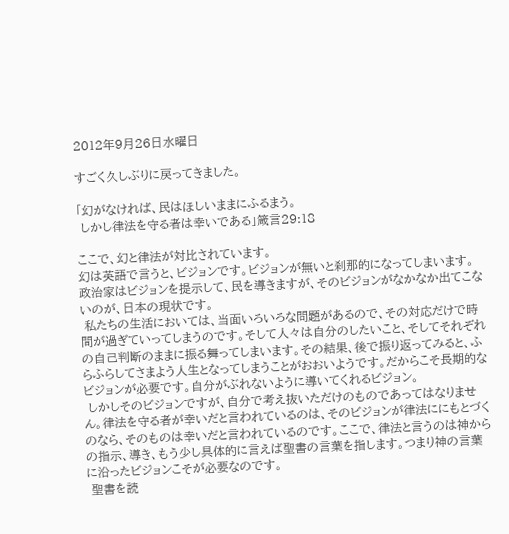2012年9月26日水曜日

すごく久しぶりに戻ってきました。

「幻がなければ、民はほしいままにふるまう。
 しかし律法を守る者は幸いである」箴言29:18

ここで、幻と律法が対比されています。
幻は英語で言うと、ビジョンです。ビジョンが無いと刹那的になってしまいます。政治家はビジョンを提示して、民を導きますが、そのビジョンがなかなか出てこないのが、日本の現状です。
 私たちの生活においては、当面いろいろな問題があるので、その対応だけで時間が過ぎていってしまうのです。そして人々は自分のしたいこと、そしてそれぞれの自己判断のままに振る舞ってしまいます。その結果、後で振り返ってみると、ふらふらしてさまよう人生となってしまうことがおおいようです。だからこそ長期的なビジョンが必要です。自分がぶれないように導いてくれるビジョン。
 しかしそのビジョンですが、自分で考え抜いただけのものであってはなりません。律法を守る者が幸いだと言われているのは、そのビジョンが律法ににもとづくのなら、そのものは幸いだと言われているのです。ここで、律法と言うのは神からの指示、導き、もう少し具体的に言えば聖書の言葉を指します。つまり神の言葉に沿ったビジョンこそが必要なのです。
 聖書を読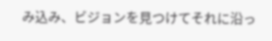み込み、ビジョンを見つけてそれに沿っ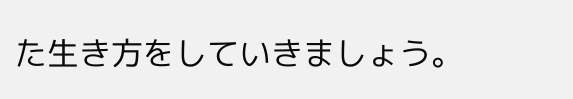た生き方をしていきましょう。